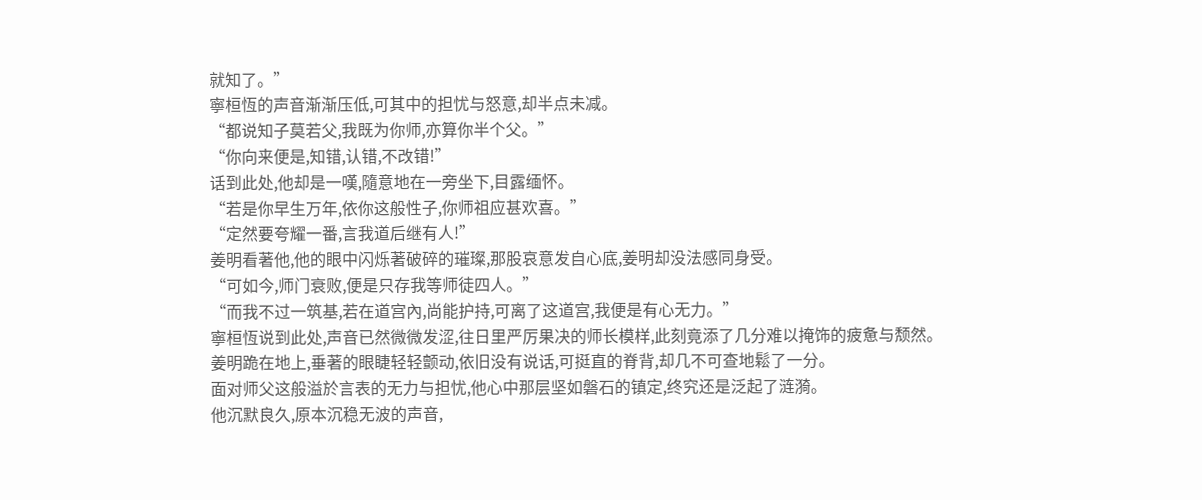就知了。”
寧桓恆的声音渐渐压低,可其中的担忧与怒意,却半点未减。
“都说知子莫若父,我既为你师,亦算你半个父。”
“你向来便是,知错,认错,不改错!”
话到此处,他却是一嘆,隨意地在一旁坐下,目露缅怀。
“若是你早生万年,依你这般性子,你师祖应甚欢喜。”
“定然要夸耀一番,言我道后继有人!”
姜明看著他,他的眼中闪烁著破碎的璀璨,那股哀意发自心底,姜明却没法感同身受。
“可如今,师门衰败,便是只存我等师徒四人。”
“而我不过一筑基,若在道宫內,尚能护持,可离了这道宫,我便是有心无力。”
寧桓恆说到此处,声音已然微微发涩,往日里严厉果决的师长模样,此刻竟添了几分难以掩饰的疲惫与颓然。
姜明跪在地上,垂著的眼睫轻轻颤动,依旧没有说话,可挺直的脊背,却几不可查地鬆了一分。
面对师父这般溢於言表的无力与担忧,他心中那层坚如磐石的镇定,终究还是泛起了涟漪。
他沉默良久,原本沉稳无波的声音,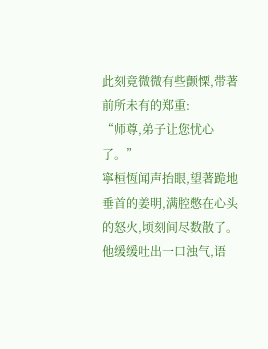此刻竟微微有些颤慄,带著前所未有的郑重:
“师尊,弟子让您忧心了。”
寧桓恆闻声抬眼,望著跪地垂首的姜明,满腔憋在心头的怒火,顷刻间尽数散了。
他缓缓吐出一口浊气,语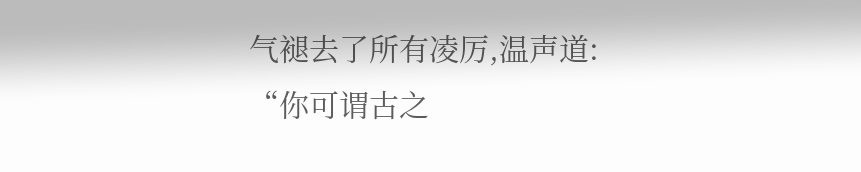气褪去了所有凌厉,温声道:
“你可谓古之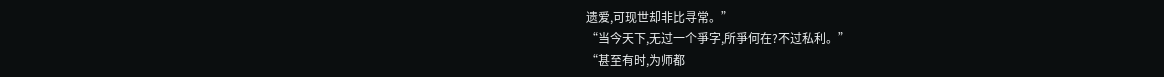遗爱,可现世却非比寻常。”
“当今天下,无过一个爭字,所爭何在?不过私利。”
“甚至有时,为师都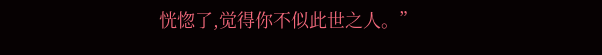恍惚了,觉得你不似此世之人。”